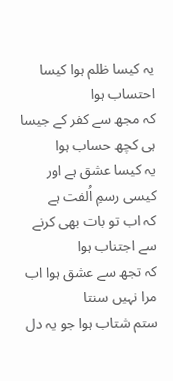یہ کیسا ظلم ہوا کیسا احتساب ہوا
کہ مجھ سے کفر کے جیسا ہی کچھ حساب ہوا
یہ کیسا عشق ہے اور کیسی رسمِ اُلفت ہے
کہ اب تو بات بھی کرنے سے اجتناب ہوا
کہ تجھ سے عشق ہوا اب مرا نہیں سنتا
ستم شتاب ہوا جو یہ دل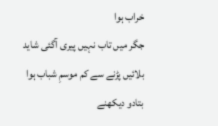خراب ہوا
جگر میں تاب نہیں پیری آگئی شاید
بلائیں پڑنے سے کم موسمِ شباب ہوا
بتادو دیکھنے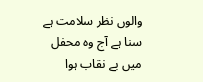والوں نظر سلامت ہے
سنا ہے آج وہ محفل میں بے نقاب ہوا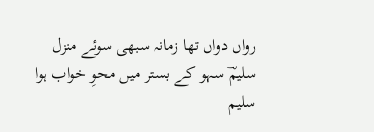رواں دواں تھا زمانہ سبھی سوئے منزل
سلیمؔ سہو کے بستر میں محوِ خواب ہوا
سلیم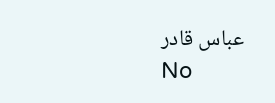عباس قادر
No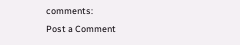comments:
Post a Comment